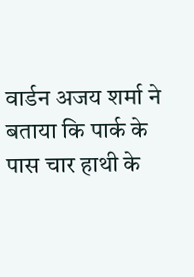वार्डन अजय शर्मा ने बताया कि पार्क के पास चार हाथी के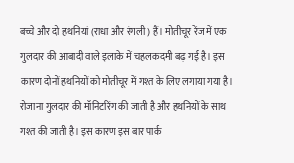बच्चे और दो हथनियां (राधा और रंगली) हैं। मोतीचूर रेंज में एक गुलदार की आबादी वाले इलाके में चहलकदमी बढ़ गई है। इस कारण दोनों हथनियों को मोतीचूर में गश्त के लिए लगाया गया है। रोजाना गुलदार की मॉनिटरिंग की जाती है और हथनियों के साथ गश्त की जाती है। इस कारण इस बार पार्क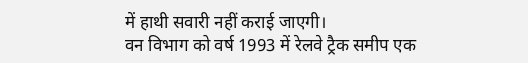में हाथी सवारी नहीं कराई जाएगी।
वन विभाग को वर्ष 1993 में रेलवे ट्रैक समीप एक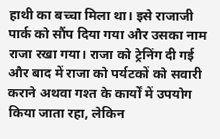हाथी का बच्चा मिला था। इसे राजाजी पार्क को सौंप दिया गया और उसका नाम राजा रखा गया। राजा को ट्रेनिंग दी गई और बाद में राजा को पर्यटकों को सवारी कराने अथवा गश्त के कार्यों में उपयोग किया जाता रहा, लेकिन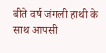बीते वर्ष जंगली हाथी के साथ आपसी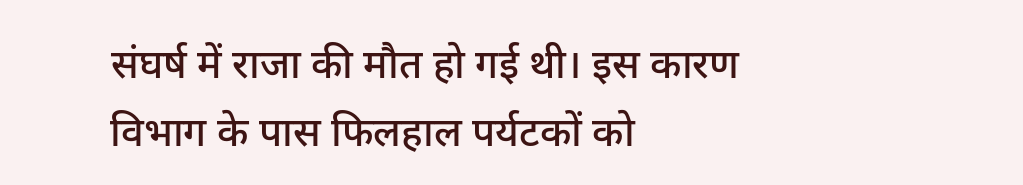संघर्ष में राजा की मौत हो गई थी। इस कारण विभाग के पास फिलहाल पर्यटकों को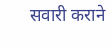सवारी कराने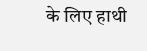के लिए हाथी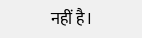नहीं है।